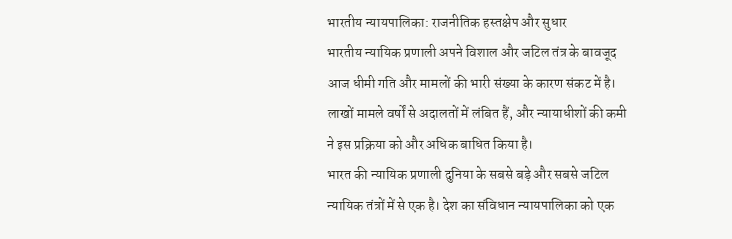भारतीय न्यायपालिका: राजनीतिक हस्तक्षेप और सुधार
भारतीय न्यायिक प्रणाली अपने विशाल और जटिल तंत्र के बावजूद आज धीमी गति और मामलों की भारी संख्या के कारण संकट में है। लाखों मामले वर्षों से अदालतों में लंबित हैं, और न्यायाधीशों की कमी ने इस प्रक्रिया को और अधिक बाधित किया है।
भारत की न्यायिक प्रणाली दुनिया के सबसे बड़े और सबसे जटिल न्यायिक तंत्रों में से एक है। देश का संविधान न्यायपालिका को एक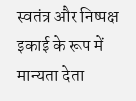स्वतंत्र और निष्पक्ष इकाई के रूप में मान्यता देता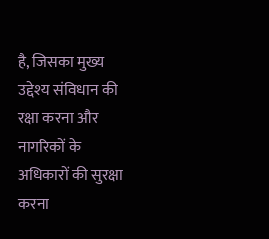है, जिसका मुख्य उद्देश्य संविधान की रक्षा करना और नागरिकों के अधिकारों की सुरक्षा करना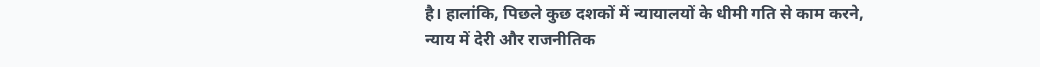है। हालांकि, पिछले कुछ दशकों में न्यायालयों के धीमी गति से काम करने, न्याय में देरी और राजनीतिक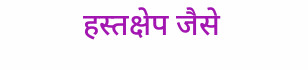हस्तक्षेप जैसे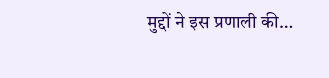मुद्दों ने इस प्रणाली की…